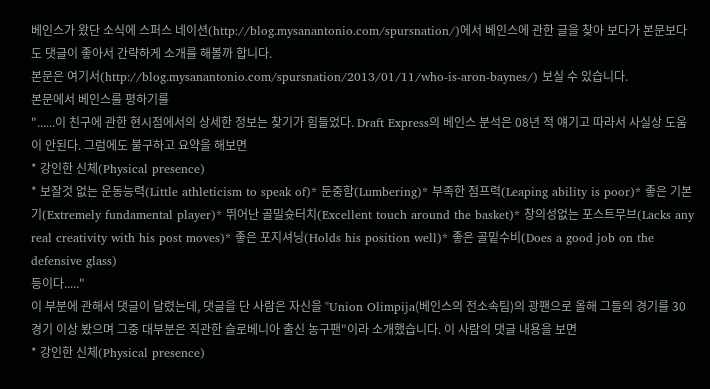베인스가 왔단 소식에 스퍼스 네이션(http://blog.mysanantonio.com/spursnation/)에서 베인스에 관한 글을 찾아 보다가 본문보다도 댓글이 좋아서 간략하게 소개를 해볼까 합니다.
본문은 여기서(http://blog.mysanantonio.com/spursnation/2013/01/11/who-is-aron-baynes/) 보실 수 있습니다.
본문에서 베인스를 평하기를
"......이 친구에 관한 현시점에서의 상세한 정보는 찾기가 힘들었다. Draft Express의 베인스 분석은 08년 적 얘기고 따라서 사실상 도움이 안된다. 그럼에도 불구하고 요약을 해보면
* 강인한 신체(Physical presence)
* 보잘것 없는 운동능력(Little athleticism to speak of)* 둔중함(Lumbering)* 부족한 점프력(Leaping ability is poor)* 좋은 기본기(Extremely fundamental player)* 뛰어난 골밀슛터치(Excellent touch around the basket)* 창의성없는 포스트무브(Lacks any real creativity with his post moves)* 좋은 포지셔닝(Holds his position well)* 좋은 골밑수비(Does a good job on the defensive glass)
등이다....."
이 부분에 관해서 댓글이 달렸는데, 댓글을 단 사람은 자신을 "Union Olimpija(베인스의 전소속팀)의 광팬으로 올해 그들의 경기를 30경기 이상 봤으며 그중 대부분은 직관한 슬로베니아 출신 농구팬"이라 소개했습니다. 이 사람의 댓글 내용을 보면
* 강인한 신체(Physical presence)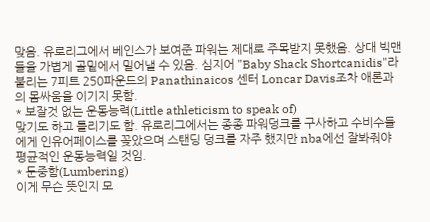맞음. 유로리그에서 베인스가 보여준 파워는 제대로 주목받지 못했음. 상대 빅맨들을 가볍게 골밑에서 밀어낼 수 있음. 심지어 "Baby Shack Shortcanidis"라 불리는 7피트 250파운드의 Panathinaicos 센터 Loncar Davis조차 애론과의 몸싸움을 이기지 못함.
* 보잘것 없는 운동능력(Little athleticism to speak of)
맞기도 하고 틀리기도 함. 유로리그에서는 종종 파워덩크를 구사하고 수비수들에게 인유어페이스를 꽂았으며 스탠딩 덩크를 자주 했지만 nba에선 잘봐줘야 평균적인 운동능력일 것임.
* 둔중함(Lumbering)
이게 무슨 뜻인지 모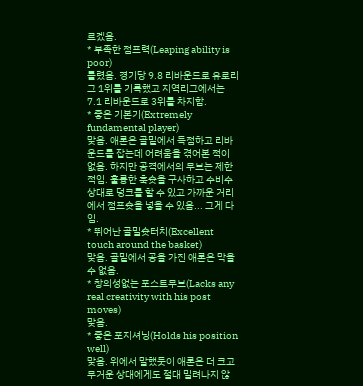르겠음.
* 부족한 점프력(Leaping ability is poor)
틀렸음. 경기당 9.8 리바운드로 유로리그 1위를 기록했고 지역리그에서는 7.1 리바운드로 3위를 차지함.
* 좋은 기본기(Extremely fundamental player)
맞음. 애론은 골밑에서 득점하고 리바운드를 잡는데 어려움을 겪어본 적이 없음. 하지만 공격에서의 무브는 제한적임. 훌륭한 훅슛을 구사하고 수비수 상대로 덩크를 할 수 있고 가까운 거리에서 점프슛을 넣을 수 있음... 그게 다임.
* 뛰어난 골밀슛터치(Excellent touch around the basket)
맞음. 골밑에서 공을 가진 애론은 막을 수 없음.
* 창의성없는 포스트무브(Lacks any real creativity with his post moves)
맞음.
* 좋은 포지셔닝(Holds his position well)
맞음. 위에서 말했듯이 애론은 더 크고 무거운 상대에게도 절대 밀려나지 않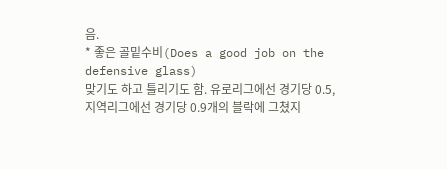음.
* 좋은 골밑수비(Does a good job on the defensive glass)
맞기도 하고 틀리기도 함. 유로리그에선 경기당 0.5, 지역리그에선 경기당 0.9개의 블락에 그쳤지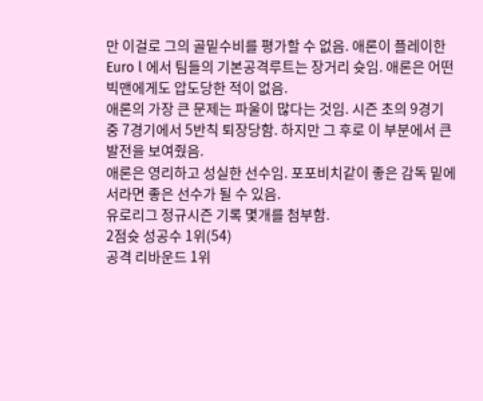만 이걸로 그의 골밑수비를 평가할 수 없음. 애론이 플레이한 Euro l 에서 팀들의 기본공격루트는 장거리 슛임. 애론은 어떤 빅맨에게도 압도당한 적이 없음.
애론의 가장 큰 문제는 파울이 많다는 것임. 시즌 초의 9경기 중 7경기에서 5반칙 퇴장당함. 하지만 그 후로 이 부분에서 큰 발전을 보여줬음.
애론은 영리하고 성실한 선수임. 포포비치같이 좋은 감독 밑에서라면 좋은 선수가 될 수 있음.
유로리그 정규시즌 기록 몇개를 첨부함.
2점슛 성공수 1위(54)
공격 리바운드 1위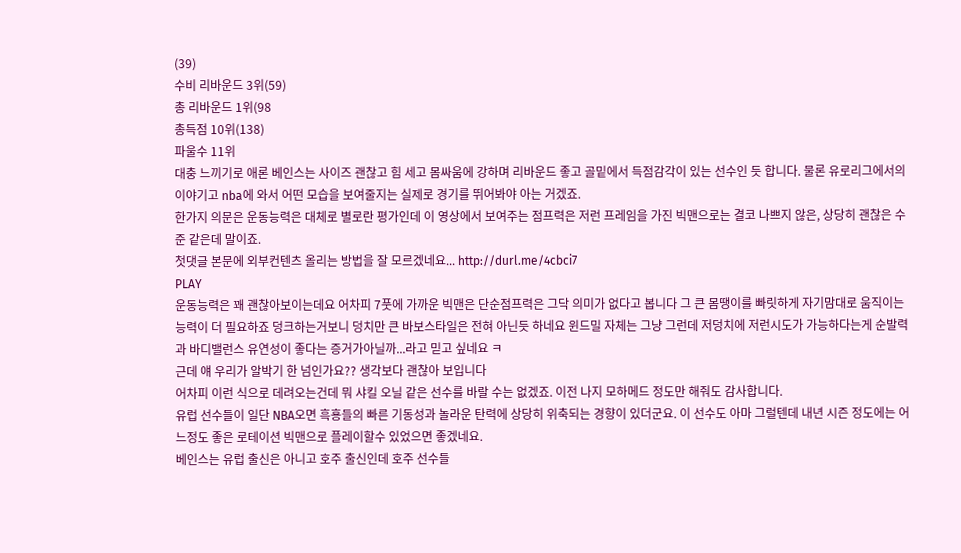(39)
수비 리바운드 3위(59)
총 리바운드 1위(98
총득점 10위(138)
파울수 11위
대충 느끼기로 애론 베인스는 사이즈 괜찮고 힘 세고 몸싸움에 강하며 리바운드 좋고 골밑에서 득점감각이 있는 선수인 듯 합니다. 물론 유로리그에서의 이야기고 nba에 와서 어떤 모습을 보여줄지는 실제로 경기를 뛰어봐야 아는 거겠죠.
한가지 의문은 운동능력은 대체로 별로란 평가인데 이 영상에서 보여주는 점프력은 저런 프레임을 가진 빅맨으로는 결코 나쁘지 않은, 상당히 괜찮은 수준 같은데 말이죠.
첫댓글 본문에 외부컨텐츠 올리는 방법을 잘 모르겠네요... http://durl.me/4cbci7
PLAY
운동능력은 꽤 괜찮아보이는데요 어차피 7풋에 가까운 빅맨은 단순점프력은 그닥 의미가 없다고 봅니다 그 큰 몸땡이를 빠릿하게 자기맘대로 움직이는 능력이 더 필요하죠 덩크하는거보니 덩치만 큰 바보스타일은 전혀 아닌듯 하네요 윈드밀 자체는 그냥 그런데 저덩치에 저런시도가 가능하다는게 순발력과 바디밸런스 유연성이 좋다는 증거가아닐까...라고 믿고 싶네요 ㅋ
근데 얘 우리가 알박기 한 넘인가요?? 생각보다 괜찮아 보입니다
어차피 이런 식으로 데려오는건데 뭐 샤킬 오닐 같은 선수를 바랄 수는 없겠죠. 이전 나지 모하메드 정도만 해줘도 감사합니다.
유럽 선수들이 일단 NBA오면 흑횽들의 빠른 기동성과 놀라운 탄력에 상당히 위축되는 경향이 있더군요. 이 선수도 아마 그럴텐데 내년 시즌 정도에는 어느정도 좋은 로테이션 빅맨으로 플레이할수 있었으면 좋겠네요.
베인스는 유럽 출신은 아니고 호주 출신인데 호주 선수들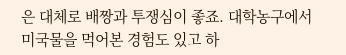은 대체로 배짱과 투쟁심이 좋죠. 대학농구에서 미국물을 먹어본 경험도 있고 하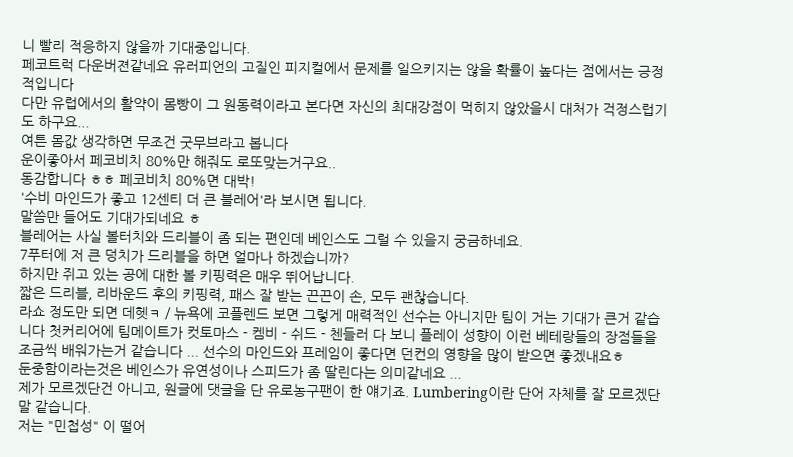니 빨리 적응하지 않을까 기대중입니다.
페코트럭 다운버젼같네요 유러피언의 고질인 피지컬에서 문제를 일으키지는 않을 확률이 높다는 점에서는 긍정적입니다
다만 유럽에서의 활약이 몸빵이 그 원동력이라고 본다면 자신의 최대강점이 먹히지 않았을시 대처가 걱정스럽기도 하구요...
여튼 몸값 생각하면 무조건 굿무브라고 봅니다
운이좋아서 페코비치 80%만 해줘도 로또맞는거구요..
동감합니다 ㅎㅎ 페코비치 80%면 대박!
'수비 마인드가 좋고 12센티 더 큰 블레어'라 보시면 됩니다.
말씀만 들어도 기대가되네요 ㅎ
블레어는 사실 볼터치와 드리블이 좀 되는 편인데 베인스도 그럴 수 있을지 궁금하네요.
7푸터에 저 큰 덩치가 드리블을 하면 얼마나 하겠습니까?
하지만 쥐고 있는 공에 대한 볼 키핑력은 매우 뛰어납니다.
짧은 드리블, 리바운드 후의 키핑력, 패스 잘 받는 끈끈이 손, 모두 괜찮습니다.
라쇼 정도만 되면 데헷ㅋ / 뉴욕에 코플렌드 보면 그렇게 매력적인 선수는 아니지만 팀이 거는 기대가 큰거 같습니다 첫커리어에 팀메이트가 컷토마스 - 켐비 - 쉬드 - 첸들러 다 보니 플레이 성향이 이런 베테랑들의 장점들을 조금씩 배워가는거 같습니다 ... 선수의 마인드와 프레임이 좋다면 던컨의 영향을 많이 받으면 좋겠내요ㅎ
둔중함이라는것은 베인스가 유연성이나 스피드가 좀 딸린다는 의미같네요 ...
제가 모르겠단건 아니고, 원글에 댓글을 단 유로농구팬이 한 얘기죠. Lumbering이란 단어 자체를 잘 모르겠단 말 같습니다.
저는 "민첩성" 이 떨어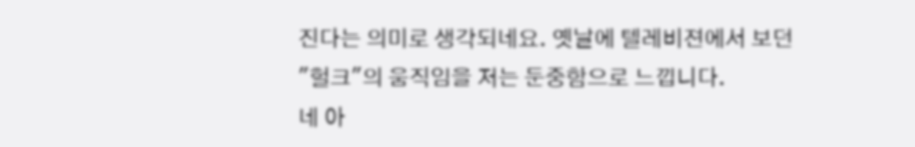진다는 의미로 생각되네요. 옛날에 텔레비젼에서 보던 "헐크"의 움직임을 저는 둔중함으로 느낍니다.
네 아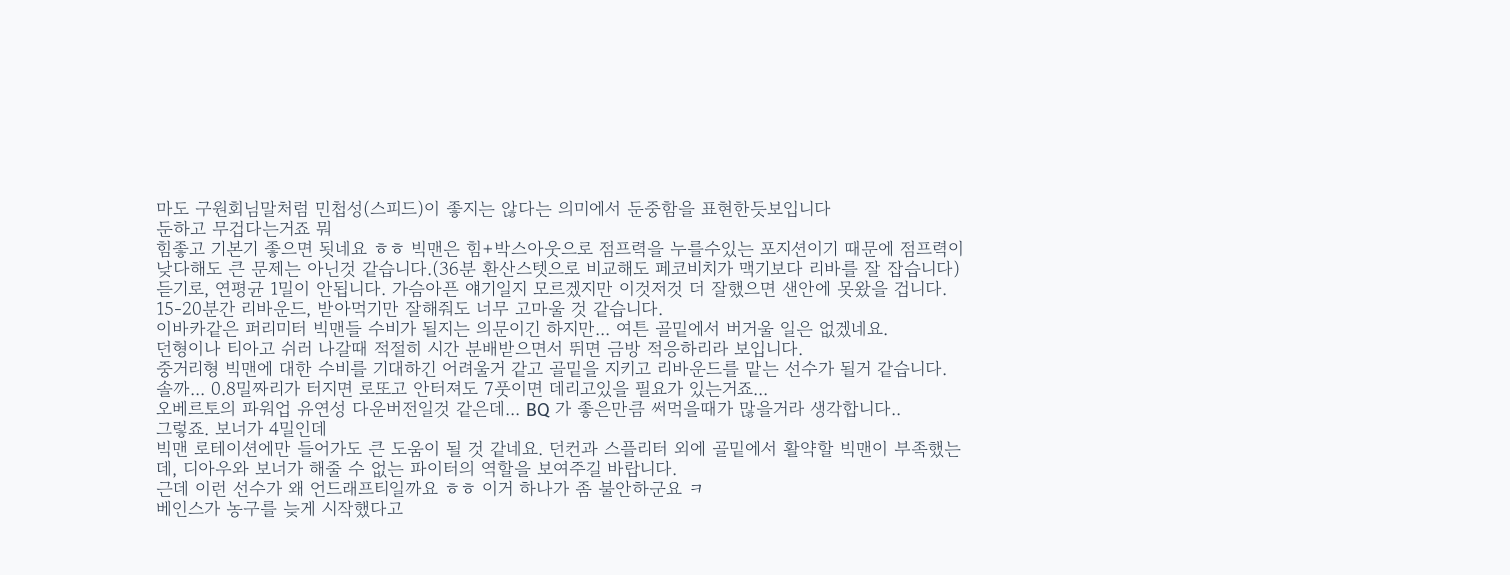마도 구원회님말처럼 민첩성(스피드)이 좋지는 않다는 의미에서 둔중함을 표현한듯보입니다
둔하고 무겁다는거죠 뭐
힘좋고 기본기 좋으면 됫네요 ㅎㅎ 빅맨은 힘+박스아웃으로 점프력을 누를수있는 포지션이기 때문에 점프력이 낮다해도 큰 문제는 아닌것 같습니다.(36분 환산스텟으로 비교해도 페코비치가 맥기보다 리바를 잘 잡습니다)
듣기로, 연평균 1밀이 안됩니다. 가슴아픈 얘기일지 모르겠지만 이것저것 더 잘했으면 샌안에 못왔을 겁니다. 15-20분간 리바운드, 받아먹기만 잘해줘도 너무 고마울 것 같습니다.
이바카같은 퍼리미터 빅맨들 수비가 될지는 의문이긴 하지만... 여튼 골밑에서 버거울 일은 없겠네요.
던형이나 티아고 쉬러 나갈때 적절히 시간 분배받으면서 뛰면 금방 적응하리라 보입니다.
중거리형 빅맨에 대한 수비를 기대하긴 어려울거 같고 골밑을 지키고 리바운드를 맡는 선수가 될거 같습니다.
솔까... 0.8밀짜리가 터지면 로또고 안터져도 7풋이면 데리고있을 필요가 있는거죠...
오베르토의 파워업 유연성 다운버전일것 같은데... BQ 가 좋은만큼 써먹을때가 많을거라 생각합니다..
그렇죠. 보너가 4밀인데
빅맨 로테이션에만 들어가도 큰 도움이 될 것 같네요. 던컨과 스플리터 외에 골밑에서 활약할 빅맨이 부족했는데, 디아우와 보너가 해줄 수 없는 파이터의 역할을 보여주길 바랍니다.
근데 이런 선수가 왜 언드래프티일까요 ㅎㅎ 이거 하나가 좀 불안하군요 ㅋ
베인스가 농구를 늦게 시작했다고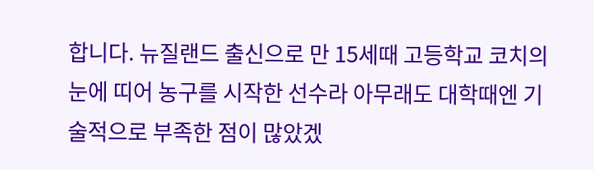합니다. 뉴질랜드 출신으로 만 15세때 고등학교 코치의 눈에 띠어 농구를 시작한 선수라 아무래도 대학때엔 기술적으로 부족한 점이 많았겠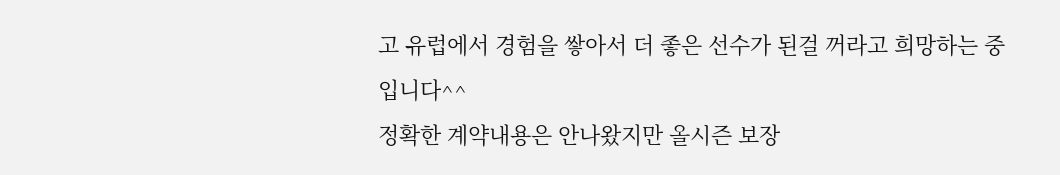고 유럽에서 경험을 쌓아서 더 좋은 선수가 된걸 꺼라고 희망하는 중입니다^^
정확한 계약내용은 안나왔지만 올시즌 보장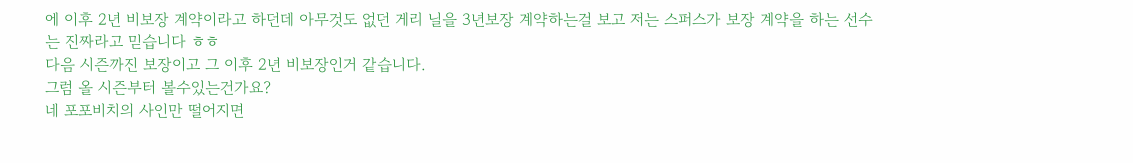에 이후 2년 비보장 계약이라고 하던데 아무것도 없던 게리 닐을 3년보장 계약하는걸 보고 저는 스퍼스가 보장 계약을 하는 선수는 진짜라고 믿습니다 ㅎㅎ
다음 시즌까진 보장이고 그 이후 2년 비보장인거 같습니다.
그럼 올 시즌부터 볼수있는건가요?
네 포포비치의 사인만 떨어지면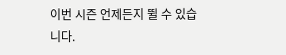이번 시즌 언제든지 뛸 수 있습니다.